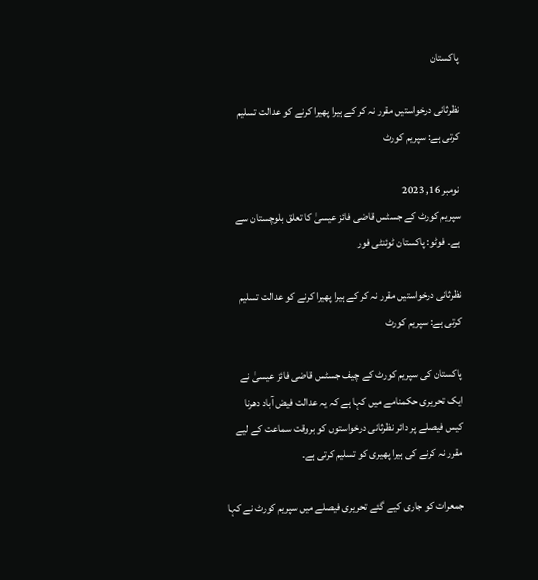پاکستان

نظرثانی درخواستیں مقرر نہ کر کے ہیرا پھیرا کرنے کو عدالت تسلیم کرتی ہے: سپریم کورٹ

نومبر 16, 2023
سپریم کورٹ کے جسٹس قاضی فائز عیسیٰ کا تعلق بلوچستان سے ہے۔ فوٹو: پاکستان ٹوئنٹی فور

نظرثانی درخواستیں مقرر نہ کر کے ہیرا پھیرا کرنے کو عدالت تسلیم کرتی ہے: سپریم کورٹ

پاکستان کی سپریم کورٹ کے چیف جسٹس قاضی فائز عیسیٰ نے ایک تحریری حکمنامے میں کہا ہے کہ یہ عدالت فیض آباد دھرنا کیس فیصلے پر دائر نظرثانی درخواستوں کو بروقت سماعت کے لیے مقرر نہ کرنے کی ہیرا پھیری کو تسلیم کرتی ہے۔

جمعرات کو جاری کیے گئے تحریری فیصلے میں سپریم کورٹ نے کہا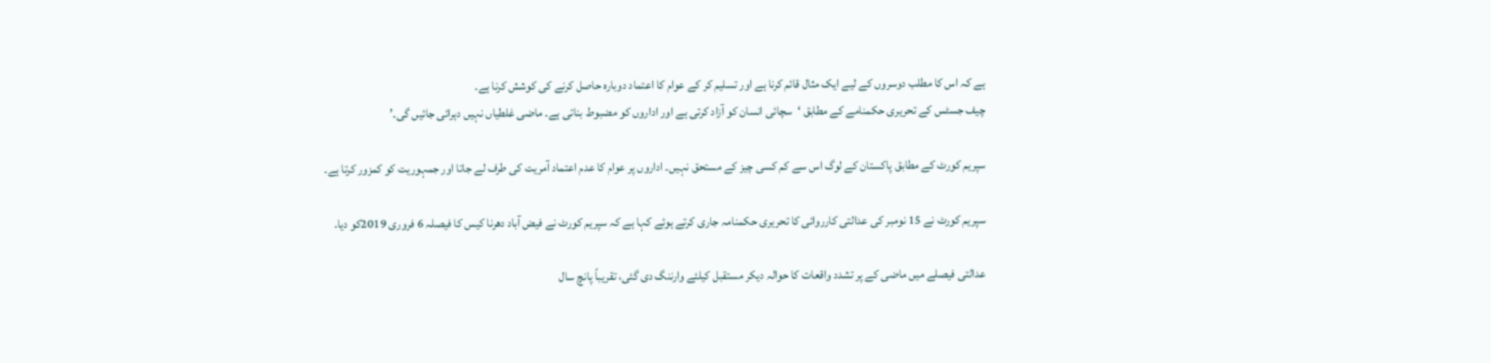ہے کہ اس کا مطلب دوسروں کے لیے ایک مثال قائم کرنا ہے اور تسلیم کر کے عوام کا اعتماد دوبارہ حاصل کرنے کی کوشش کرنا ہے۔
چیف جسٹس کے تحریری حکمنامے کے مطابق ‘سچائی انسان کو آزاد کرتی ہے اور اداروں کو مضبوط بناتی ہے۔ ماضی غلطیاں نہیں دہرائی جائیں گی۔’

سپریم کورٹ کے مطابق پاکستان کے لوگ اس سے کم کسی چیز کے مستحق نہیں۔ اداروں پر عوام کا عدم اعتماد آمریت کی طرف لے جاتا اور جمہوریت کو کمزور کرتا ہے۔

سپریم کورٹ نے 15 نومبر کی عدالتی کارروائی کا تحریری حکمنامہ جاری کرتے ہوئے کہا ہے کہ سپریم کورٹ نے فیض آباد دھرنا کیس کا فیصلہ 6 فروری 2019کو دیا.

عدالتی فیصلے میں ماضی کے پر تشدد واقعات کا حوالہ دیکر مستقبل کیلئے وارننگ دی گئی، تقریباً پانچ سال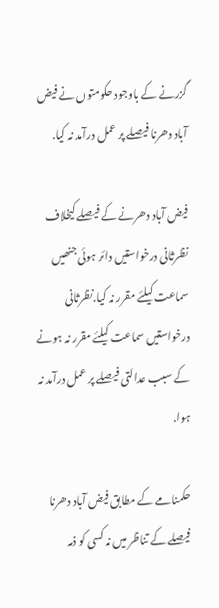گزرنے کے باوجود حکومتوں نے فیض آباد دھرنا فیصلے پر عمل درآمد نہ کیا.

فیض آباد دھرنے کے فیصلے کیخلاف نظرثانی درخواستیں دائر ہوئی جنھیں سماعت کیلئے مقرر نہ کیا.نظرثانی درخواستیں سماعت کیلئے مقرر نہ ہونے کے سبب عدالتی فیصلے پر عمل درآمد نہ ہوا.

حکمنامے کے مطابق فیض آباد دھرنا فیصلے کے تناظر میں نہ کسی کو ذمہ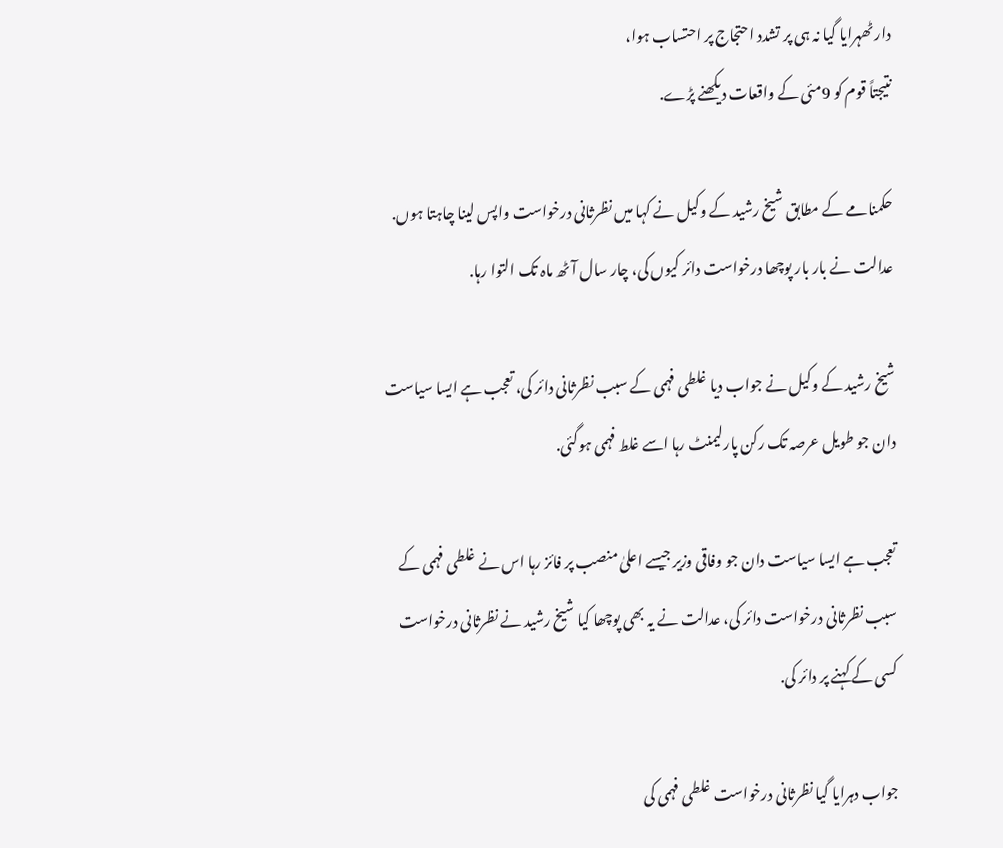دار ٹھہرایا گیا نہ ہی پر تشدد احتجاج پر احتساب ہوا،
نتیجتاً قوم کو 9مئی کے واقعات دیکھنے پڑے.

حکمنامے کے مطابق شیخ رشید کے وکیل نے کہا میں نظرثانی درخواست واپس لینا چاہتا ہوں. عدالت نے بار بار پوچھا درخواست دائر کیوں کی، چار سال آٹھ ماہ تک التوا رہا.

شیخ رشید کے وکیل نے جواب دیا غلطی فہمی کے سبب نظرثانی دائر کی، تعجب ہے ایسا سیاست دان جو طویل عرصہ تک رکن پارلیمنٹ رہا اسے غلط فہمی ہوگئی.

تعجب ہے ایسا سیاست دان جو وفاقی وزیر جیسے اعلیٰ منصب پر فائز رہا اس نے غلطی فہمی کے سبب نظرثانی درخواست دائر کی، عدالت نے یہ بھی پوچھا کیا شیخ رشید نے نظرثانی درخواست کسی کے کہنے پر دائر کی.

جواب دہرایا گیا نظرثانی درخواست غلطی فہمی کی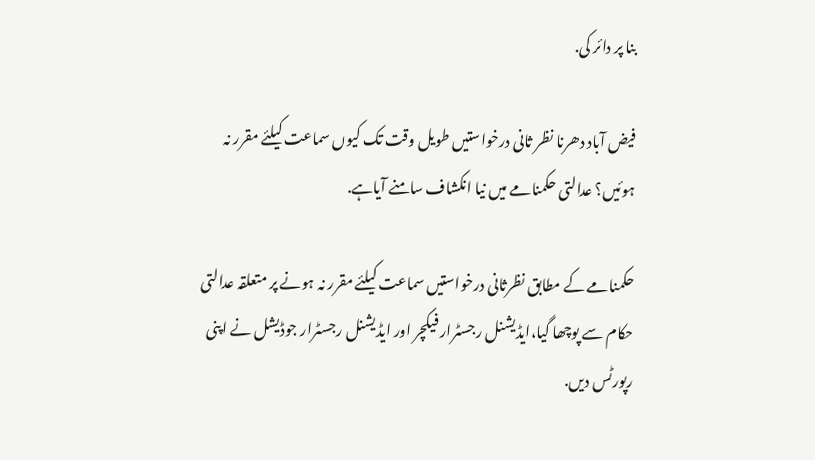بنا پر دائر کی.

فیض آباد دھرنا نظر ثانی درخواستیں طویل وقت تک کیوں سماعت کیلئے مقرر نہ ہوئیں؟ عدالتی حکمنامے میں نیا انکشاف سامنے آیاہے.

حکمنامے کے مطابق نظرثانی درخواستیں سماعت کیلئے مقرر نہ ہونے پر متعلقہ عدالتی حکام سے پوچھا گیا،ایڈیشنل رجسٹرار فیکچر اور ایڈیشنل رجسٹرار جوڈیشل نے اپنی رپورٹس دیں.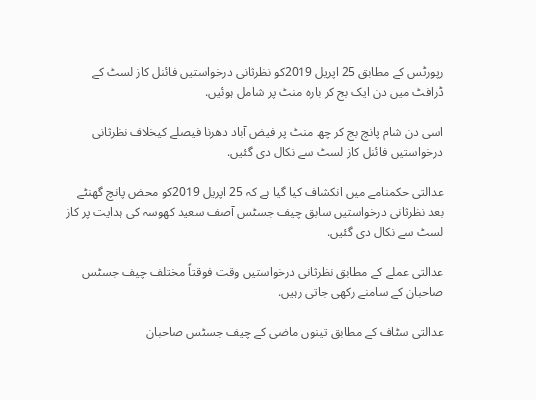رپورٹس کے مطابق 25 اپریل 2019کو نظرثانی درخواستیں فائنل کاز لسٹ کے ڈرافٹ میں دن ایک بج کر بارہ منٹ پر شامل ہوئیں.

اسی دن شام پانچ بج کر چھ منٹ پر فیض آباد دھرنا فیصلے کیخلاف نظرثانی درخواستیں فائنل کاز لسٹ سے نکال دی گئیں.

عدالتی حکمنامے میں انکشاف کیا گیا ہے کہ 25 اپریل 2019کو محض پانچ گھنٹے بعد نظرثانی درخواستیں سابق چیف جسٹس آصف سعید کھوسہ کی ہدایت پر کاز لسٹ سے نکال دی گئیں.

عدالتی عملے کے مطابق نظرثانی درخواستیں وقت فوقتاً مختلف چیف جسٹس صاحبان کے سامنے رکھی جاتی رہیں.

عدالتی سٹاف کے مطابق تینوں ماضی کے چیف جسٹس صاحبان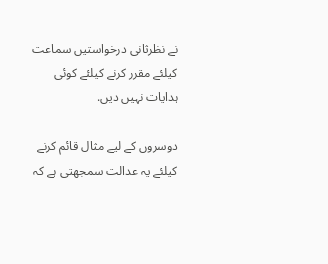نے نظرثانی درخواستیں سماعت کیلئے مقرر کرنے کیلئے کوئی ہدایات نہیں دیں.

دوسروں کے لیے مثال قائم کرنے کیلئے یہ عدالت سمجھتی ہے کہ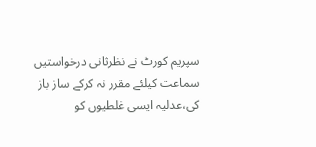سپریم کورٹ نے نظرثانی درخواستیں سماعت کیلئے مقرر نہ کرکے ساز باز کی،عدلیہ ایسی غلطیوں کو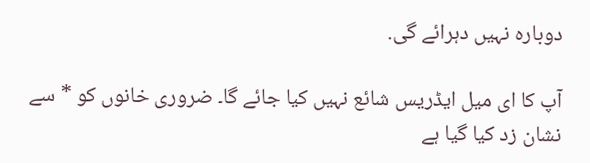دوبارہ نہیں دہرائے گی.

آپ کا ای میل ایڈریس شائع نہیں کیا جائے گا۔ ضروری خانوں کو * سے نشان زد کیا گیا ہے